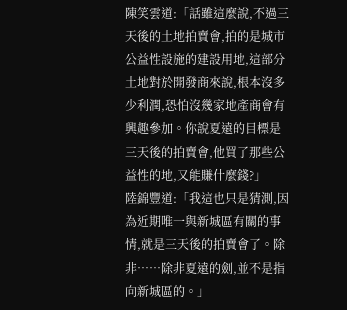陳笑雲道:「話雖這麼說,不過三天後的土地拍賣會,拍的是城市公益性設施的建設用地,這部分土地對於開發商來說,根本沒多少利潤,恐怕沒幾家地產商會有興趣參加。你說夏遠的目標是三天後的拍賣會,他買了那些公益性的地,又能賺什麼錢?」
陸錦豐道:「我這也只是猜測,因為近期唯一與新城區有關的事情,就是三天後的拍賣會了。除非……除非夏遠的劍,並不是指向新城區的。」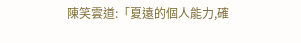陳笑雲道:「夏遠的個人能力,確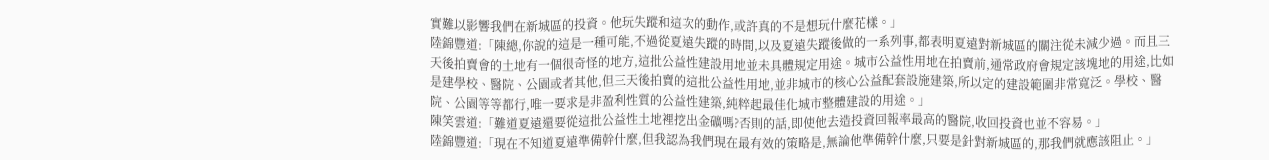實難以影響我們在新城區的投資。他玩失蹤和這次的動作,或許真的不是想玩什麼花樣。」
陸錦豐道:「陳總,你說的這是一種可能,不過從夏遠失蹤的時間,以及夏遠失蹤後做的一系列事,都表明夏遠對新城區的關注從未減少過。而且三天後拍賣會的土地有一個很奇怪的地方,這批公益性建設用地並未具體規定用途。城市公益性用地在拍賣前,通常政府會規定該塊地的用途,比如是建學校、醫院、公園或者其他,但三天後拍賣的這批公益性用地,並非城市的核心公益配套設施建築,所以定的建設範圍非常寬泛。學校、醫院、公園等等都行,唯一要求是非盈利性質的公益性建築,純粹起最佳化城市整體建設的用途。」
陳笑雲道:「難道夏遠還要從這批公益性土地裡挖出金礦嗎?否則的話,即使他去造投資回報率最高的醫院,收回投資也並不容易。」
陸錦豐道:「現在不知道夏遠準備幹什麼,但我認為我們現在最有效的策略是,無論他準備幹什麼,只要是針對新城區的,那我們就應該阻止。」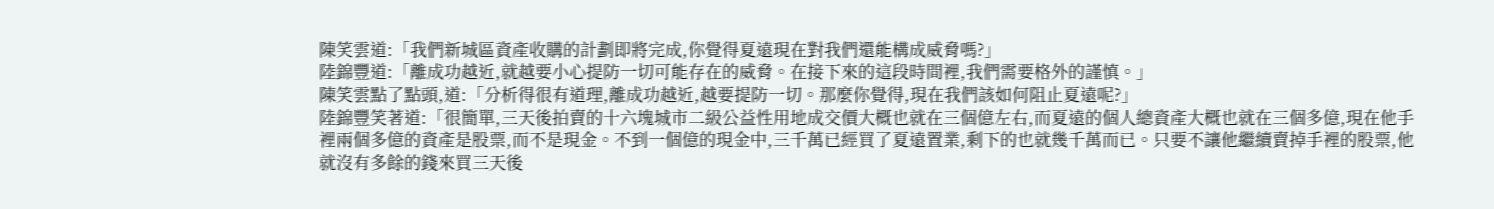陳笑雲道:「我們新城區資產收購的計劃即將完成,你覺得夏遠現在對我們還能構成威脅嗎?」
陸錦豐道:「離成功越近,就越要小心提防一切可能存在的威脅。在接下來的這段時間裡,我們需要格外的謹慎。」
陳笑雲點了點頭,道:「分析得很有道理,離成功越近,越要提防一切。那麼你覺得,現在我們該如何阻止夏遠呢?」
陸錦豐笑著道:「很簡單,三天後拍賣的十六塊城市二級公益性用地成交價大概也就在三個億左右,而夏遠的個人總資產大概也就在三個多億,現在他手裡兩個多億的資產是股票,而不是現金。不到一個億的現金中,三千萬已經買了夏遠置業,剩下的也就幾千萬而已。只要不讓他繼續賣掉手裡的股票,他就沒有多餘的錢來買三天後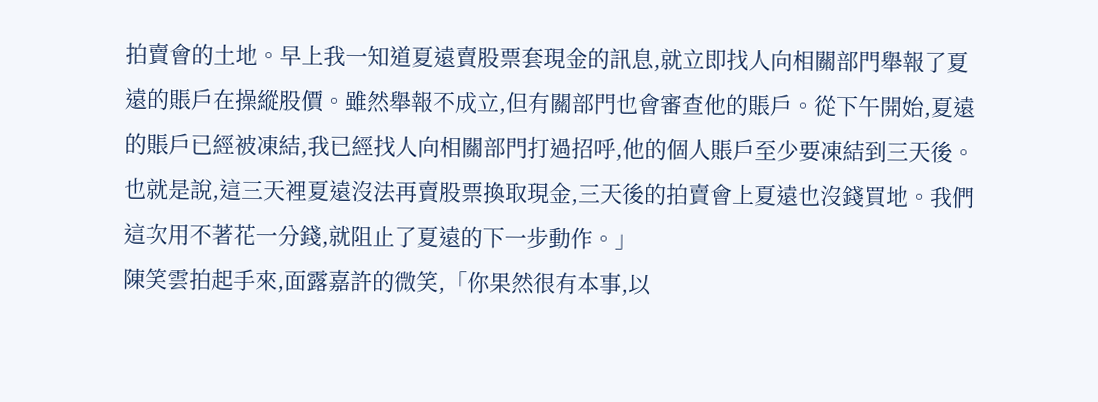拍賣會的土地。早上我一知道夏遠賣股票套現金的訊息,就立即找人向相關部門舉報了夏遠的賬戶在操縱股價。雖然舉報不成立,但有關部門也會審查他的賬戶。從下午開始,夏遠的賬戶已經被凍結,我已經找人向相關部門打過招呼,他的個人賬戶至少要凍結到三天後。也就是說,這三天裡夏遠沒法再賣股票換取現金,三天後的拍賣會上夏遠也沒錢買地。我們這次用不著花一分錢,就阻止了夏遠的下一步動作。」
陳笑雲拍起手來,面露嘉許的微笑,「你果然很有本事,以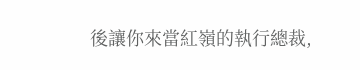後讓你來當紅嶺的執行總裁,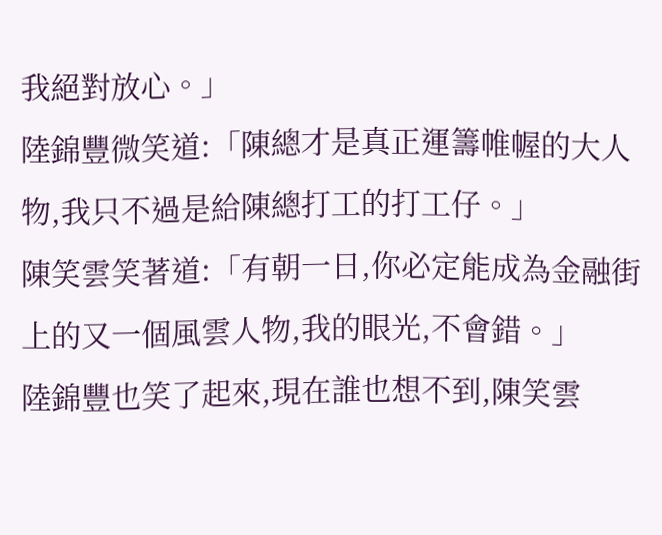我絕對放心。」
陸錦豐微笑道:「陳總才是真正運籌帷幄的大人物,我只不過是給陳總打工的打工仔。」
陳笑雲笑著道:「有朝一日,你必定能成為金融街上的又一個風雲人物,我的眼光,不會錯。」
陸錦豐也笑了起來,現在誰也想不到,陳笑雲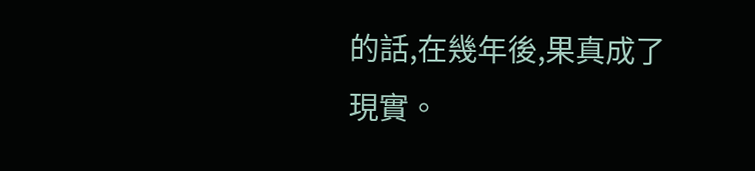的話,在幾年後,果真成了現實。